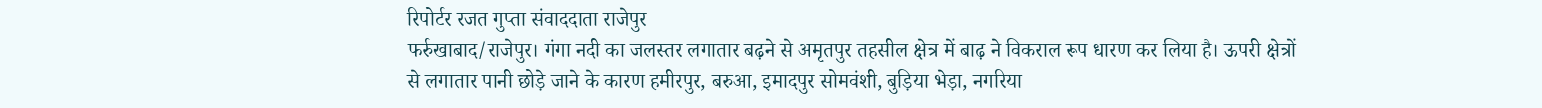रिपोर्टर रजत गुप्ता संवाददाता राजेपुर
फर्रुखाबाद/राजेपुर। गंगा नदी का जलस्तर लगातार बढ़ने से अमृतपुर तहसील क्षेत्र में बाढ़ ने विकराल रूप धारण कर लिया है। ऊपरी क्षेत्रों से लगातार पानी छोड़े जाने के कारण हमीरपुर, बरुआ, इमादपुर सोमवंशी, बुड़िया भेड़ा, नगरिया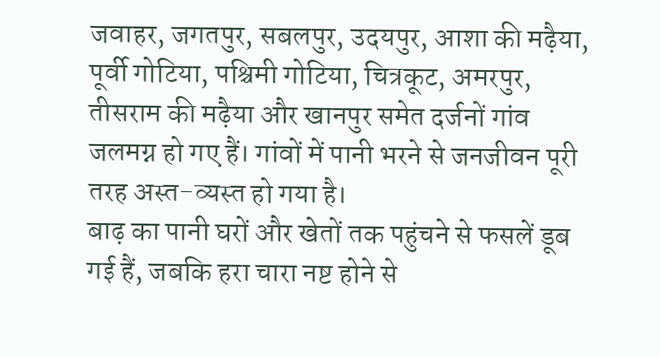जवाहर, जगतपुर, सबलपुर, उदयपुर, आशा की मढ़ैया, पूर्वी गोटिया, पश्चिमी गोटिया, चित्रकूट, अमरपुर, तीसराम की मढ़ैया और खानपुर समेत दर्जनों गांव जलमग्न हो गए हैं। गांवों में पानी भरने से जनजीवन पूरी तरह अस्त-व्यस्त हो गया है।
बाढ़ का पानी घरों और खेतों तक पहुंचने से फसलें डूब गई हैं, जबकि हरा चारा नष्ट होने से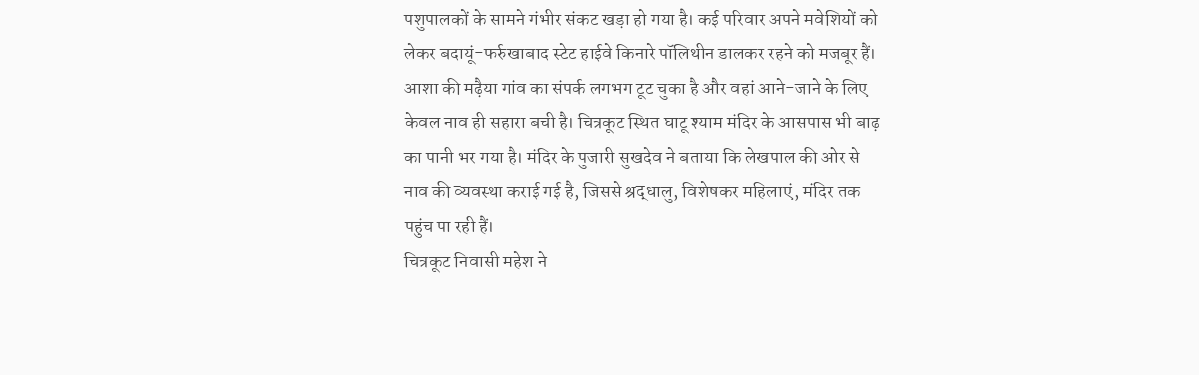पशुपालकों के सामने गंभीर संकट खड़ा हो गया है। कई परिवार अपने मवेशियों को लेकर बदायूं-फर्रुखाबाद स्टेट हाईवे किनारे पॉलिथीन डालकर रहने को मजबूर हैं।
आशा की मढ़ैया गांव का संपर्क लगभग टूट चुका है और वहां आने-जाने के लिए केवल नाव ही सहारा बची है। चित्रकूट स्थित घाटू श्याम मंदिर के आसपास भी बाढ़ का पानी भर गया है। मंदिर के पुजारी सुखदेव ने बताया कि लेखपाल की ओर से नाव की व्यवस्था कराई गई है, जिससे श्रद्धालु, विशेषकर महिलाएं, मंदिर तक पहुंच पा रही हैं।
चित्रकूट निवासी महेश ने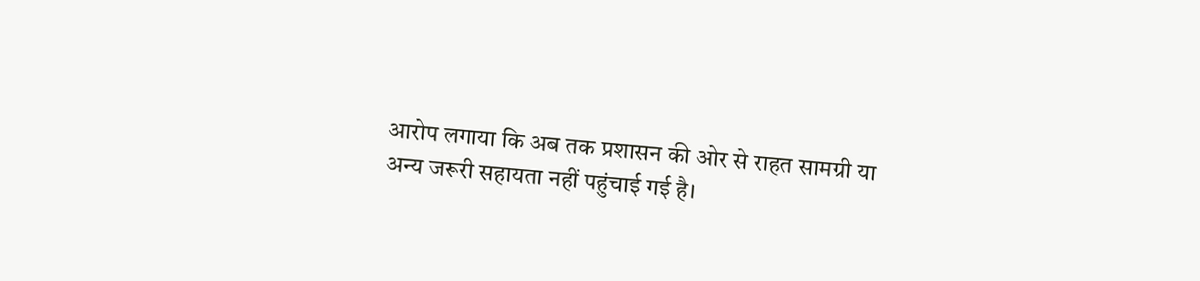आरोप लगाया कि अब तक प्रशासन की ओर से राहत सामग्री या अन्य जरूरी सहायता नहीं पहुंचाई गई है।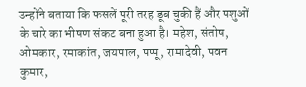उन्होंने बताया कि फसलें पूरी तरह डूब चुकी हैं और पशुओं के चारे का भीषण संकट बना हुआ है। महेश, संतोष, ओमकार, रमाकांत, जयपाल, पप्पू, रामादेवी, पवन कुमार,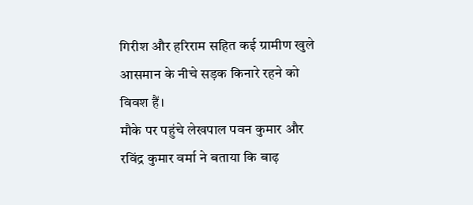गिरीश और हरिराम सहित कई ग्रामीण खुले आसमान के नीचे सड़क किनारे रहने को विवश हैं।
मौके पर पहुंचे लेखपाल पवन कुमार और रविंद्र कुमार वर्मा ने बताया कि बाढ़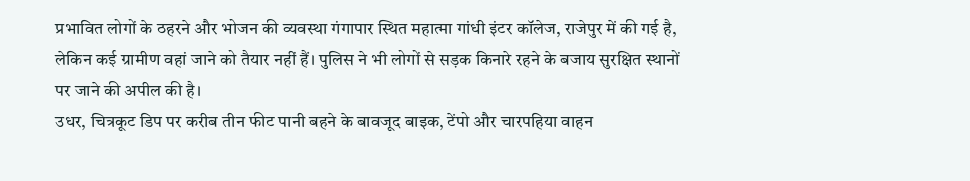प्रभावित लोगों के ठहरने और भोजन की व्यवस्था गंगापार स्थित महात्मा गांधी इंटर कॉलेज, राजेपुर में की गई है, लेकिन कई ग्रामीण वहां जाने को तैयार नहीं हैं। पुलिस ने भी लोगों से सड़क किनारे रहने के बजाय सुरक्षित स्थानों पर जाने की अपील की है।
उधर, चित्रकूट डिप पर करीब तीन फीट पानी बहने के बावजूद बाइक, टेंपो और चारपहिया वाहन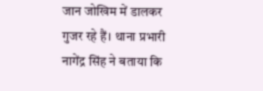जान जोखिम में डालकर गुजर रहे हैं। थाना प्रभारी नागेंद्र सिंह ने बताया कि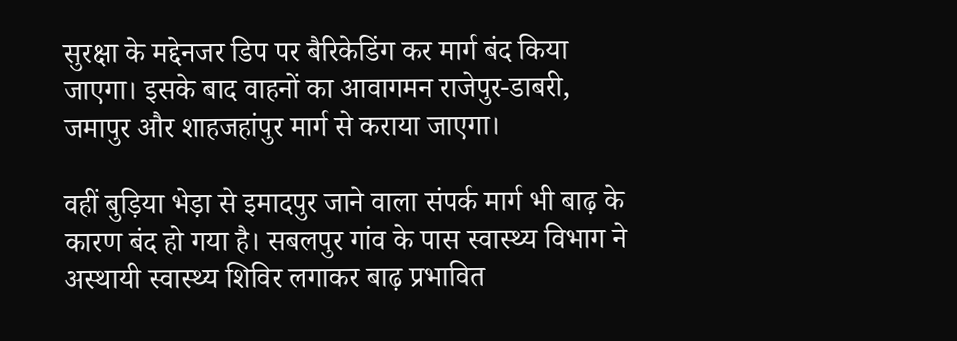सुरक्षा के मद्देनजर डिप पर बैरिकेडिंग कर मार्ग बंद किया जाएगा। इसके बाद वाहनों का आवागमन राजेपुर-डाबरी, जमापुर और शाहजहांपुर मार्ग से कराया जाएगा।

वहीं बुड़िया भेड़ा से इमादपुर जाने वाला संपर्क मार्ग भी बाढ़ के कारण बंद हो गया है। सबलपुर गांव के पास स्वास्थ्य विभाग ने अस्थायी स्वास्थ्य शिविर लगाकर बाढ़ प्रभावित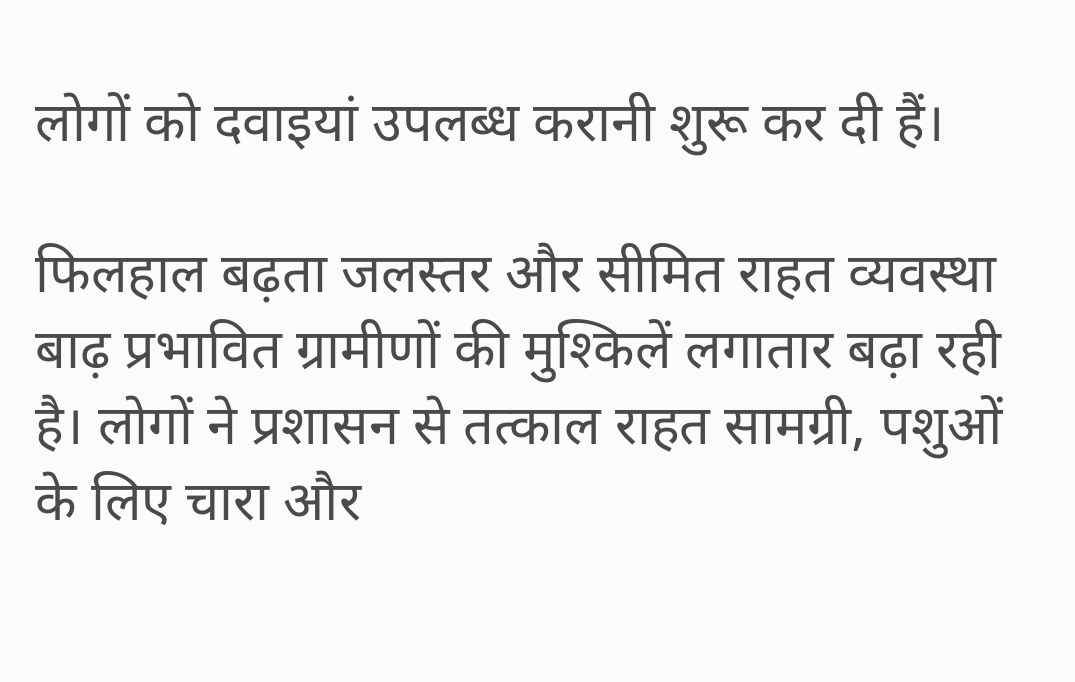लोगों को दवाइयां उपलब्ध करानी शुरू कर दी हैं।

फिलहाल बढ़ता जलस्तर और सीमित राहत व्यवस्था बाढ़ प्रभावित ग्रामीणों की मुश्किलें लगातार बढ़ा रही है। लोगों ने प्रशासन से तत्काल राहत सामग्री, पशुओं के लिए चारा और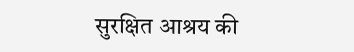सुरक्षित आश्रय की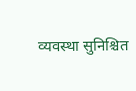व्यवस्था सुनिश्चित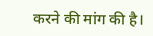करने की मांग की है।